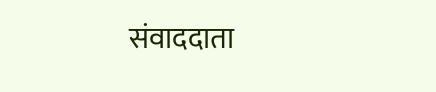संवाददाता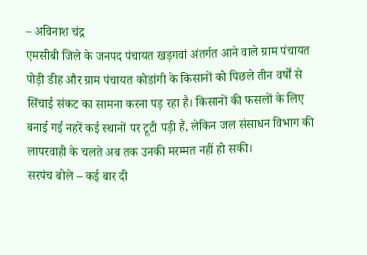– अविनाश चंद्र
एमसीबी जिले के जनपद पंचायत खड़गवां अंतर्गत आने वाले ग्राम पंचायत पोड़ी डीह और ग्राम पंचायत कोडांगी के किसानों को पिछले तीन वर्षों से सिंचाई संकट का सामना करना पड़ रहा है। किसानों की फसलों के लिए बनाई गई नहरें कई स्थानों पर टूटी पड़ी हैं, लेकिन जल संसाधन विभाग की लापरवाही के चलते अब तक उनकी मरम्मत नहीं हो सकी।
सरपंच बोले – कई बार दी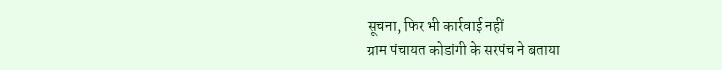सूचना, फिर भी कार्रवाई नहीं
ग्राम पंचायत कोडांगी के सरपंच ने बताया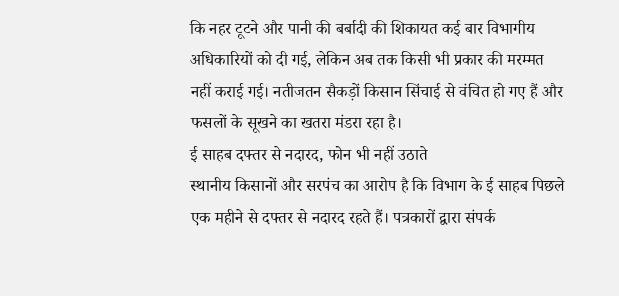कि नहर टूटने और पानी की बर्बादी की शिकायत कई बार विभागीय अधिकारियों को दी गई, लेकिन अब तक किसी भी प्रकार की मरम्मत नहीं कराई गई। नतीजतन सैकड़ों किसान सिंचाई से वंचित हो गए हैं और फसलों के सूखने का खतरा मंडरा रहा है।
ई साहब दफ्तर से नदारद, फोन भी नहीं उठाते
स्थानीय किसानों और सरपंच का आरोप है कि विभाग के ई साहब पिछले एक महीने से दफ्तर से नदारद रहते हैं। पत्रकारों द्वारा संपर्क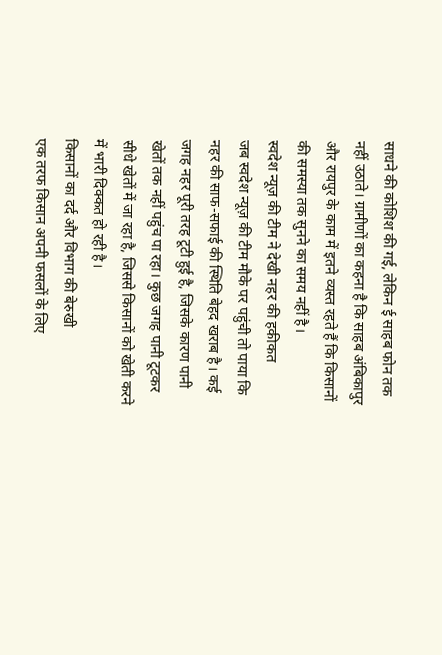साधने की कोशिश की गई, लेकिन ई साहब फोन तक नहीं उठाते। ग्रामीणों का कहना है कि साहब अंबिकापुर और रायपुर के काम में इतने व्यस्त रहते हैं कि किसानों की समस्या तक सुनने का समय नहीं है।
स्वदेश न्यूज़ की टीम ने देखी नहर की हकीकत
जब स्वदेश न्यूज़ की टीम मौके पर पहुंची तो पाया कि नहर की साफ-सफाई की स्थिति बेहद खराब है। कई जगह नहर पूरी तरह टूटी हुई है, जिसके कारण पानी खेतों तक नहीं पहुंच पा रहा। कुछ जगह पानी टूटकर सीधे खेतों में जा रहा है, जिससे किसानों को खेती करने में भारी दिक्कत हो रही है।
किसानों का दर्द और विभाग की बेरुखी
एक तरफ किसान अपनी फसलों के लिए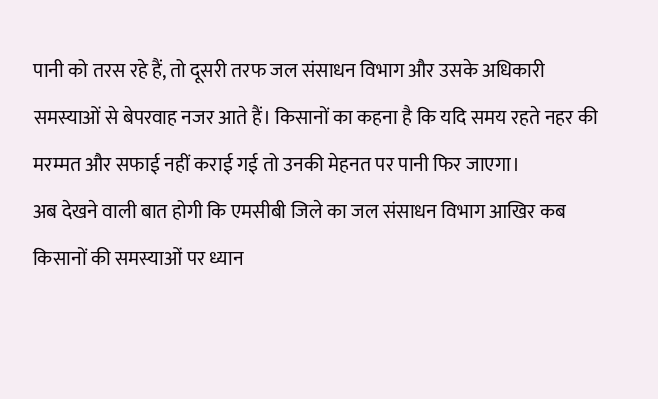पानी को तरस रहे हैं, तो दूसरी तरफ जल संसाधन विभाग और उसके अधिकारी समस्याओं से बेपरवाह नजर आते हैं। किसानों का कहना है कि यदि समय रहते नहर की मरम्मत और सफाई नहीं कराई गई तो उनकी मेहनत पर पानी फिर जाएगा।
अब देखने वाली बात होगी कि एमसीबी जिले का जल संसाधन विभाग आखिर कब किसानों की समस्याओं पर ध्यान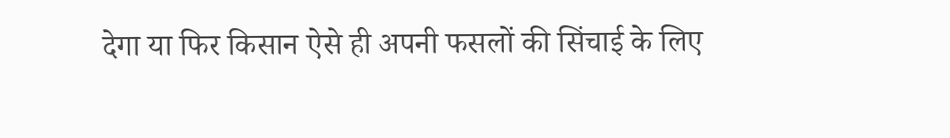देगा या फिर किसान ऐसे ही अपनी फसलों की सिंचाई के लिए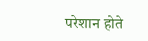परेशान होते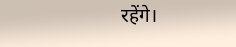रहेंगे।